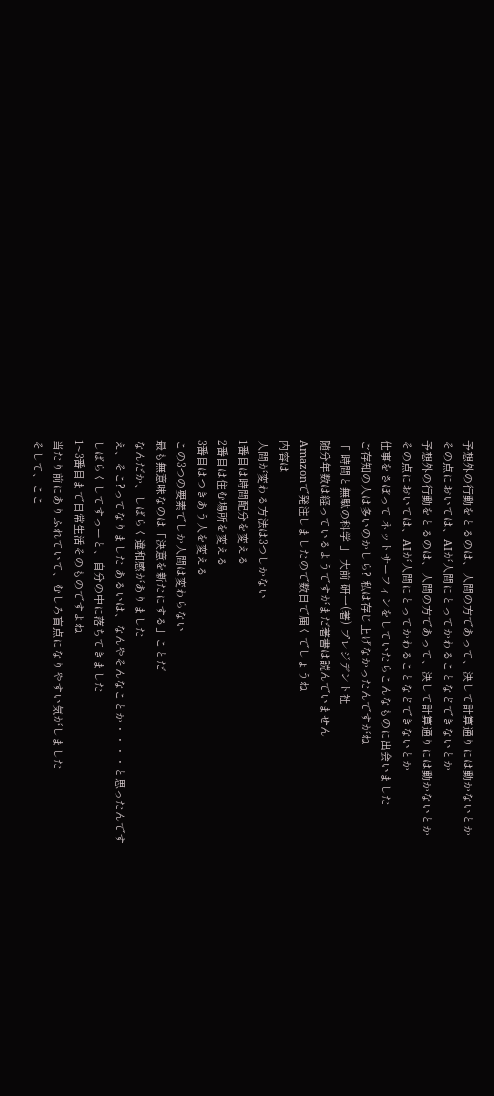予想外の行動をとるのは、人間の方であって、決して計算通りには動かないとか
その点においては、AIが人間にとってかわることなどできないとか
予想外の行動をとるのは、人間の方であって、決して計算通りには動かないとか
その点においては、AIが人間にとってかわることなどできないとか
仕事をさぼって ネットサーフィンをしていたらこんなものに出会いました
ご存知の人は多いのかしら? 私は存じ上げなかったんですがね
「 時間と無駄の科学 」 大前 研一(著) プレジデント社
随分年数は経っているようですがまだ著書は読んでいません
Amazonで発注しましたので数日で届くでしょうね
内容は
人間が変わる方法は3つしかない
1番目は時間配分を変える
2番目は住む場所を変える
3番目はつきあう人を変える
この3つの要素でしか人間は変わらない
最も無意味なのは「決意を新たにする」ことだ
なんだか、しばらく違和感がありました
え、そこ?ってなりました あるいは、なんやそんなことか・・・・と思ったんです
しばらくしてすっーと、自分の中に落ちてきました
1~3番目まで日常生活そのものですよね
当たり前にありふれていて、むしろ盲点になりやすい気がしました
そして、ここ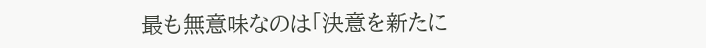最も無意味なのは「決意を新たに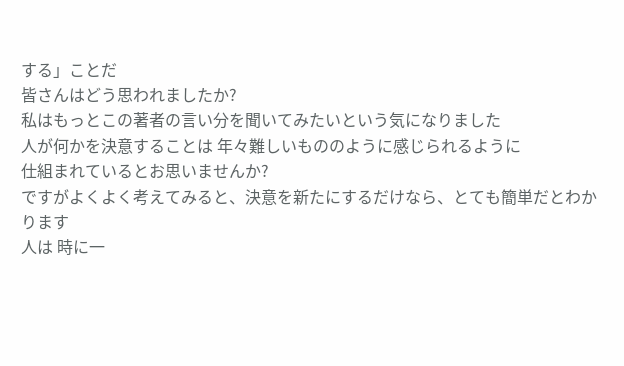する」ことだ
皆さんはどう思われましたか?
私はもっとこの著者の言い分を聞いてみたいという気になりました
人が何かを決意することは 年々難しいもののように感じられるように
仕組まれているとお思いませんか?
ですがよくよく考えてみると、決意を新たにするだけなら、とても簡単だとわかります
人は 時に一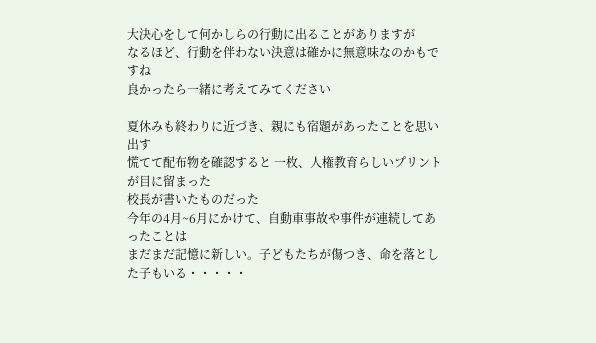大決心をして何かしらの行動に出ることがありますが
なるほど、行動を伴わない決意は確かに無意味なのかもですね
良かったら一緒に考えてみてください

夏休みも終わりに近づき、親にも宿題があったことを思い出す
慌てて配布物を確認すると 一枚、人権教育らしいプリントが目に留まった
校長が書いたものだった
今年の4月~6月にかけて、自動車事故や事件が連続してあったことは
まだまだ記憶に新しい。子どもたちが傷つき、命を落とした子もいる・・・・・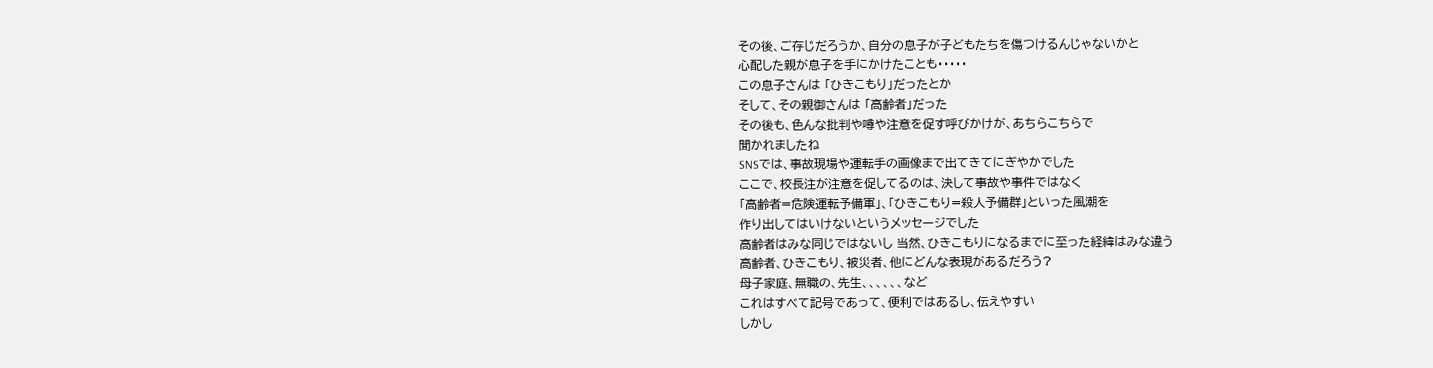その後、ご存じだろうか、自分の息子が子どもたちを傷つけるんじゃないかと
心配した親が息子を手にかけたことも・・・・・
この息子さんは 「ひきこもり」だったとか
そして、その親御さんは 「高齢者」だった
その後も、色んな批判や噂や注意を促す呼びかけが、あちらこちらで
聞かれましたね
SNSでは、事故現場や運転手の画像まで出てきてにぎやかでした
ここで、校長注が注意を促してるのは、決して事故や事件ではなく
「高齢者=危険運転予備軍」、「ひきこもり=殺人予備群」といった風潮を
作り出してはいけないというメッセージでした
高齢者はみな同じではないし 当然、ひきこもりになるまでに至った経緯はみな違う
高齢者、ひきこもり、被災者、他にどんな表現があるだろう?
母子家庭、無職の、先生、、、、、、など
これはすべて記号であって、便利ではあるし、伝えやすい
しかし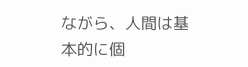ながら、人間は基本的に個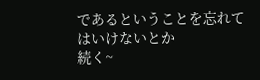であるということを忘れてはいけないとか
続く~